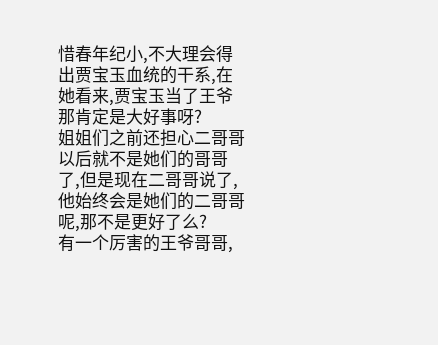惜春年纪小,不大理会得出贾宝玉血统的干系,在她看来,贾宝玉当了王爷那肯定是大好事呀?
姐姐们之前还担心二哥哥以后就不是她们的哥哥了,但是现在二哥哥说了,他始终会是她们的二哥哥呢,那不是更好了么?
有一个厉害的王爷哥哥,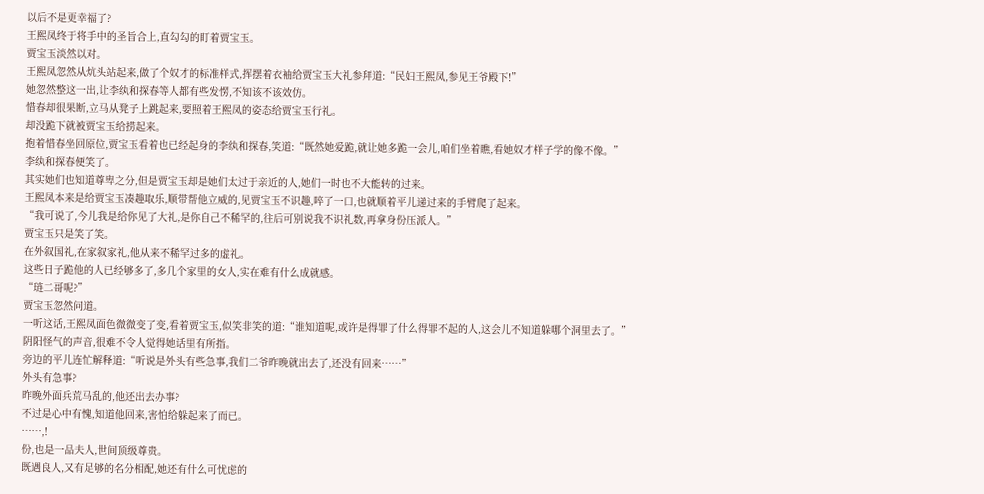以后不是更幸福了?
王熙凤终于将手中的圣旨合上,直勾勾的盯着贾宝玉。
贾宝玉淡然以对。
王熙凤忽然从炕头站起来,做了个奴才的标准样式,挥摆着衣袖给贾宝玉大礼参拜道:“民妇王熙凤,参见王爷殿下!”
她忽然整这一出,让李纨和探春等人都有些发愣,不知该不该效仿。
惜春却很果断,立马从凳子上跳起来,要照着王熙凤的姿态给贾宝玉行礼。
却没跪下就被贾宝玉给捞起来。
抱着惜春坐回原位,贾宝玉看着也已经起身的李纨和探春,笑道:“既然她爱跪,就让她多跪一会儿,咱们坐着瞧,看她奴才样子学的像不像。”
李纨和探春便笑了。
其实她们也知道尊卑之分,但是贾宝玉却是她们太过于亲近的人,她们一时也不大能转的过来。
王熙凤本来是给贾宝玉凑趣取乐,顺带帮他立威的,见贾宝玉不识趣,啐了一口,也就顺着平儿递过来的手臂爬了起来。
“我可说了,今儿我是给你见了大礼,是你自己不稀罕的,往后可别说我不识礼数,再拿身份压派人。”
贾宝玉只是笑了笑。
在外叙国礼,在家叙家礼,他从来不稀罕过多的虚礼。
这些日子跪他的人已经够多了,多几个家里的女人,实在难有什么成就感。
“琏二哥呢?”
贾宝玉忽然问道。
一听这话,王熙凤面色微微变了变,看着贾宝玉,似笑非笑的道:“谁知道呢,或许是得罪了什么得罪不起的人,这会儿不知道躲哪个洞里去了。”
阴阳怪气的声音,很难不令人觉得她话里有所指。
旁边的平儿连忙解释道:“听说是外头有些急事,我们二爷昨晚就出去了,还没有回来……”
外头有急事?
昨晚外面兵荒马乱的,他还出去办事?
不过是心中有愧,知道他回来,害怕给躲起来了而已。
……,!
份,也是一品夫人,世间顶级尊贵。
既遇良人,又有足够的名分相配,她还有什么可忧虑的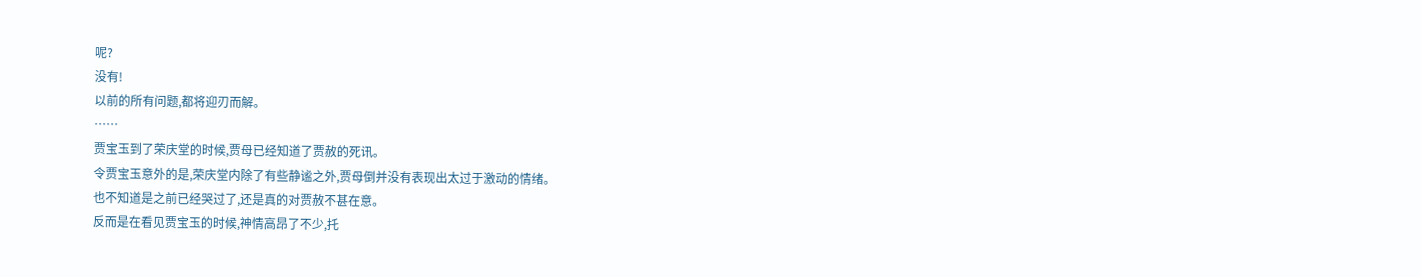呢?
没有!
以前的所有问题,都将迎刃而解。
……
贾宝玉到了荣庆堂的时候,贾母已经知道了贾赦的死讯。
令贾宝玉意外的是,荣庆堂内除了有些静谧之外,贾母倒并没有表现出太过于激动的情绪。
也不知道是之前已经哭过了,还是真的对贾赦不甚在意。
反而是在看见贾宝玉的时候,神情高昂了不少,托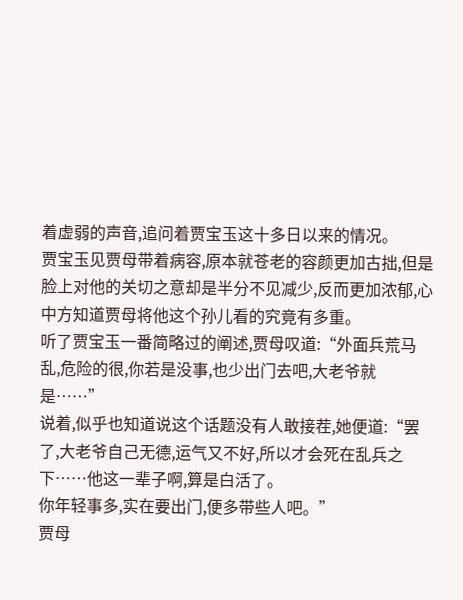着虚弱的声音,追问着贾宝玉这十多日以来的情况。
贾宝玉见贾母带着病容,原本就苍老的容颜更加古拙,但是脸上对他的关切之意却是半分不见减少,反而更加浓郁,心中方知道贾母将他这个孙儿看的究竟有多重。
听了贾宝玉一番简略过的阐述,贾母叹道:“外面兵荒马乱,危险的很,你若是没事,也少出门去吧,大老爷就是……”
说着,似乎也知道说这个话题没有人敢接茬,她便道:“罢了,大老爷自己无德,运气又不好,所以才会死在乱兵之下……他这一辈子啊,算是白活了。
你年轻事多,实在要出门,便多带些人吧。”
贾母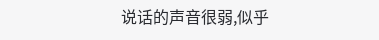说话的声音很弱,似乎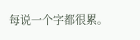每说一个字都很累。